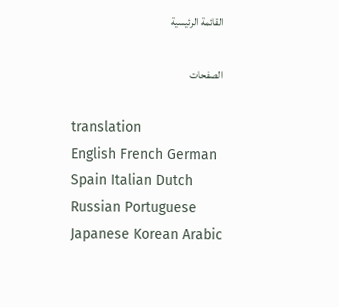القائمة الرئيسية

الصفحات

translation
English French German Spain Italian Dutch Russian Portuguese Japanese Korean Arabic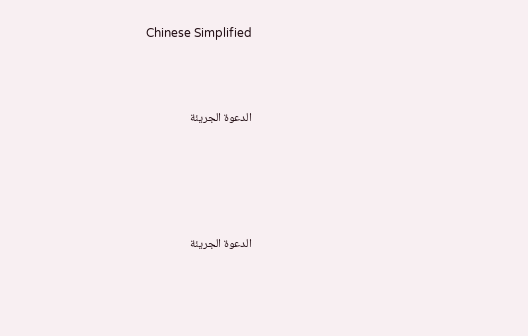Chinese Simplified



الدعوة الجريئة





الدعوة الجريئة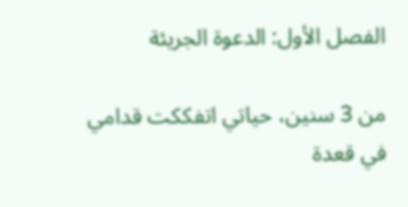الفصل الأول: الدعوة الجريئة

من 3 سنين، حياتي اتفككت قدامي في قعدة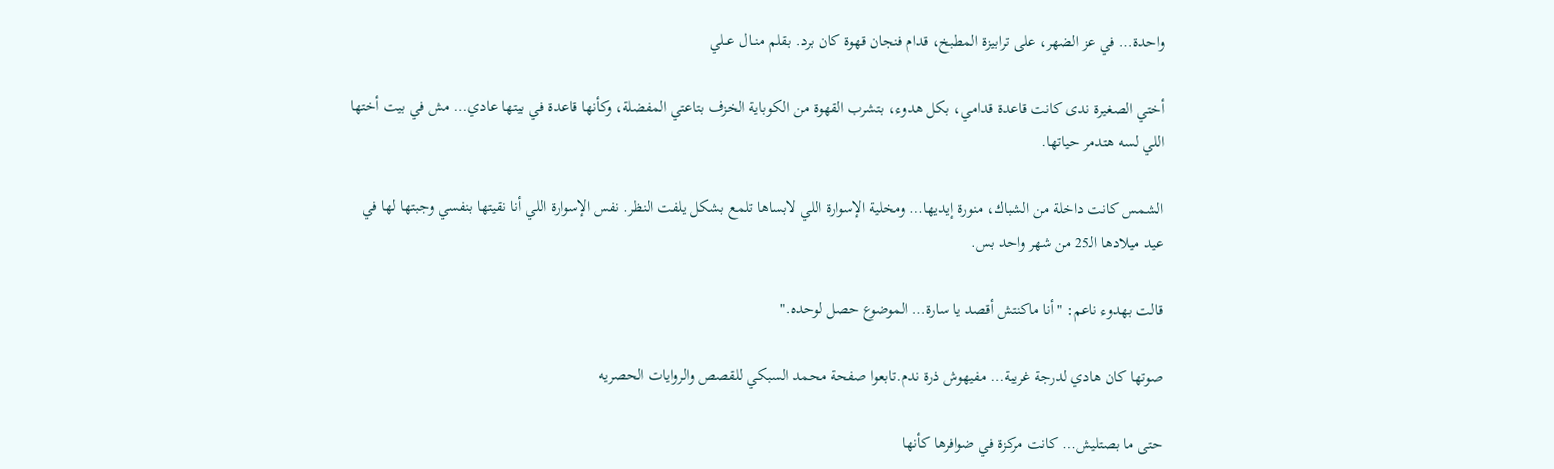واحدة… في عز الضهر، على ترابيزة المطبخ، قدام فنجان قهوة كان برد. بقلم منــال عــلي

أختي الصغيرة ندى كانت قاعدة قدامي، بكل هدوء، بتشرب القهوة من الكوباية الخزف بتاعتي المفضلة، وكأنها قاعدة في بيتها عادي… مش في بيت أختها اللي لسه هتدمر حياتها.

الشمس كانت داخلة من الشباك، منورة إيديها… ومخلية الإسوارة اللي لابساها تلمع بشكل يلفت النظر. نفس الإسوارة اللي أنا نقيتها بنفسي وجبتها لها في عيد ميلادها الـ25 من شهر واحد بس.

قالت بهدوء ناعم: "أنا ماكنتش أقصد يا سارة… الموضوع حصل لوحده."

صوتها كان هادي لدرجة غريبة… مفيهوش ذرة ندم.تابعوا صفحة محمد السبكي للقصص والروايات الحصريه

حتى ما بصتليش… كانت مركزة في ضوافرها كأنها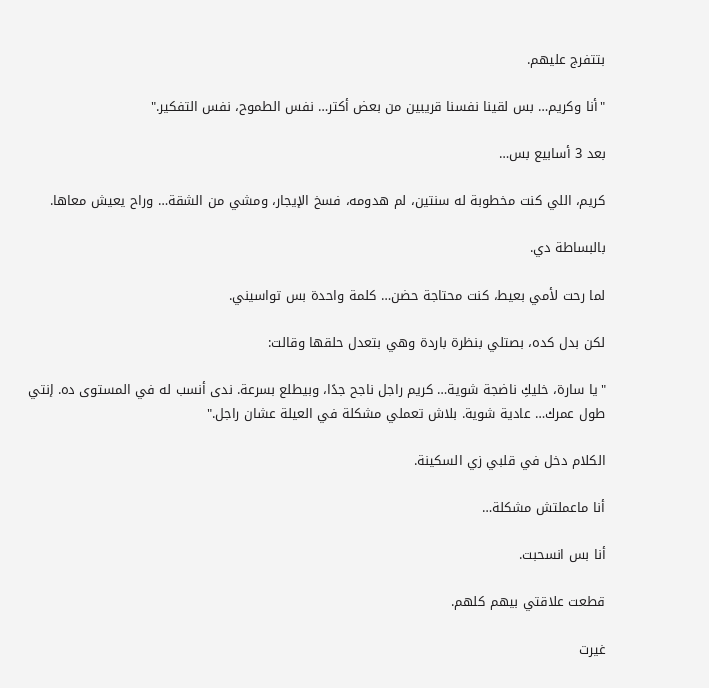بتتفرج عليهم.

"أنا وكريم… بس لقينا نفسنا قريبين من بعض أكتر… نفس الطموح، نفس التفكير."

بعد 3 أسابيع بس…

كريم، اللي كنت مخطوبة له سنتين، لم هدومه، فسخ الإيجار، ومشي من الشقة… وراح يعيش معاها.

بالبساطة دي.

لما رحت لأمي بعيط، كنت محتاجة حضن… كلمة واحدة بس تواسيني.

لكن بدل كده، بصتلي بنظرة باردة وهي بتعدل حلقها وقالت:

"يا سارة، خليكِ ناضجة شوية… كريم راجل ناجح جدًا، وبيطلع بسرعة. ندى أنسب له في المستوى ده. إنتي طول عمرك… عادية شوية. بلاش تعملي مشكلة في العيلة عشان راجل."

الكلام دخل في قلبي زي السكينة.

أنا ماعملتش مشكلة…

أنا بس انسحبت.

قطعت علاقتي بيهم كلهم.

غيرت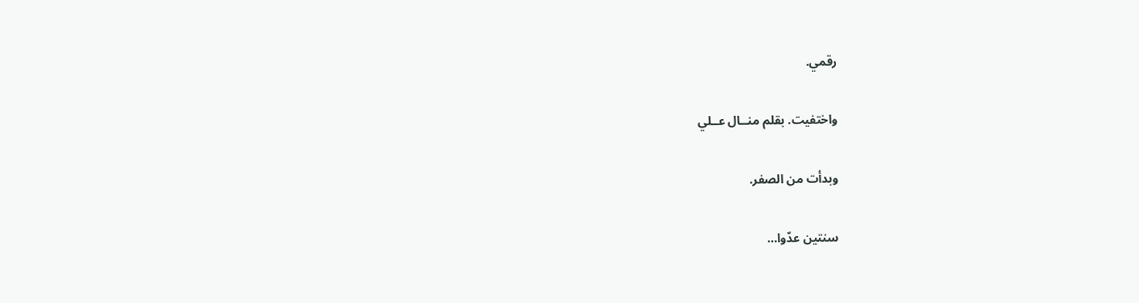رقمي.

واختفيت. بقلم منــال عــلي

وبدأت من الصفر.

سنتين عدّوا…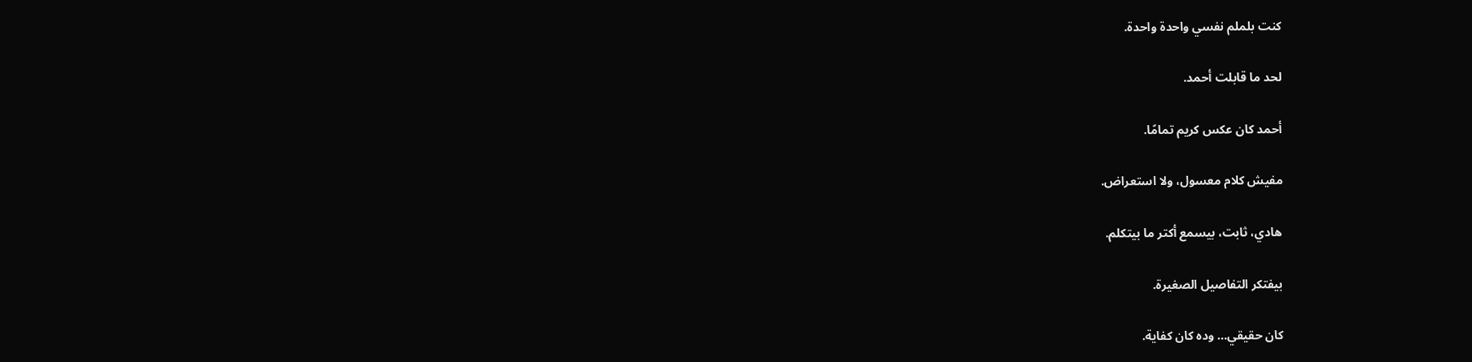كنت بلملم نفسي واحدة واحدة.

لحد ما قابلت أحمد.

أحمد كان عكس كريم تمامًا.

مفيش كلام معسول، ولا استعراض.

هادي، ثابت، بيسمع أكتر ما بيتكلم.

بيفتكر التفاصيل الصغيرة.

كان حقيقي… وده كان كفاية.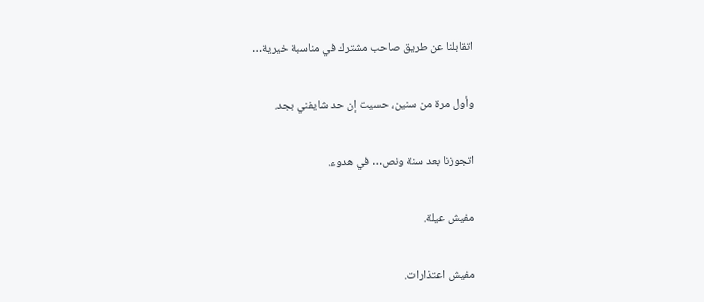اتقابلنا عن طريق صاحب مشترك في مناسبة خيرية…

وأول مرة من سنين، حسيت إن حد شايفني بجد.

اتجوزنا بعد سنة ونص… في هدوء.

مفيش عيلة.

مفيش اعتذارات.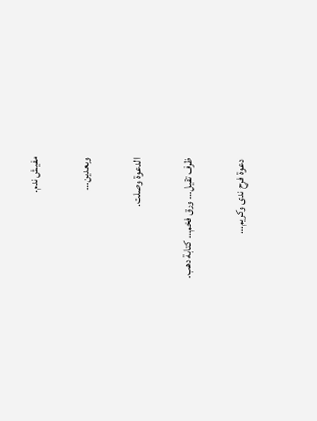مفيش ندم.

وبعدين…

الدعوة وصلت.

ظرف تقيل… ورق فخم… كتابة دهب.

دعوة فرح ندى وكريم…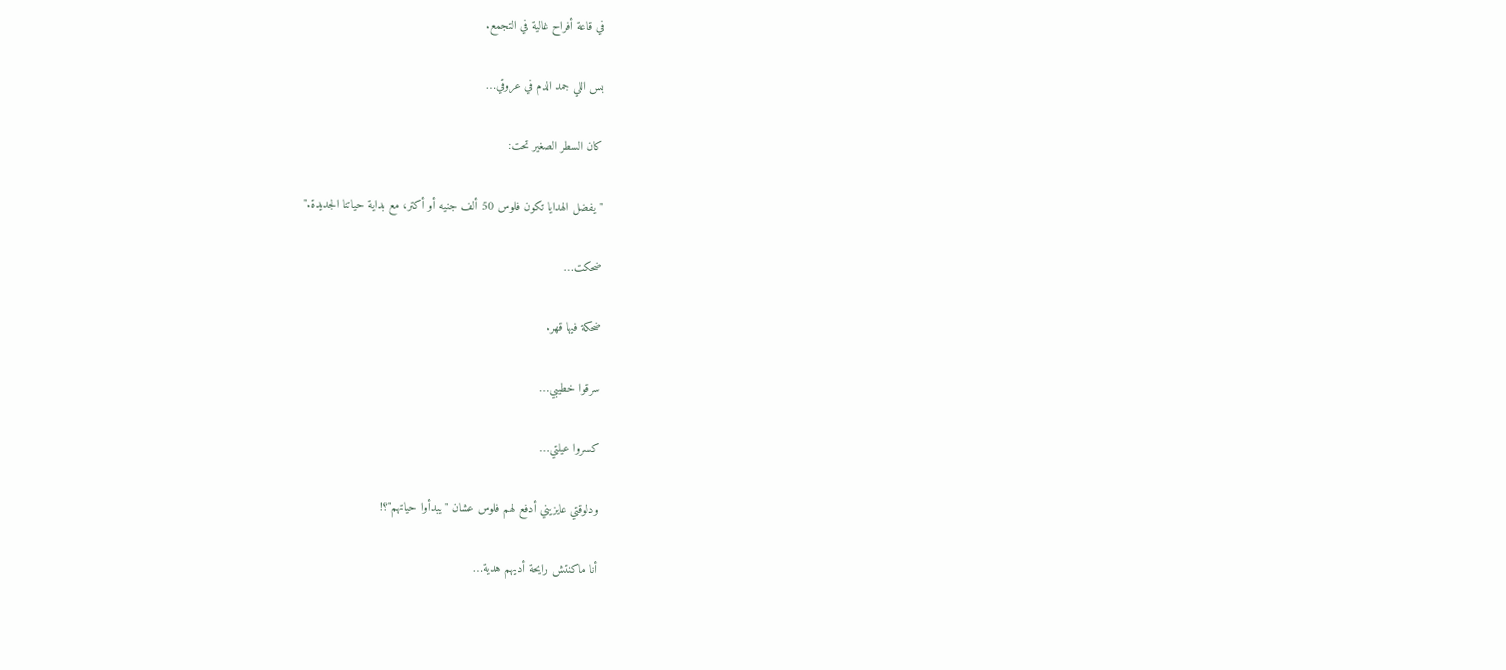في قاعة أفراح غالية في التجمع.

بس اللي جمد الدم في عروقي…

كان السطر الصغير تحت:

"يفضل الهدايا تكون فلوس 50 ألف جنيه أو أكتر، مع بداية حياتنا الجديدة."

ضحكت…

ضحكة فيها قهر.

سرقوا خطيبي…

كسروا عيلتي…

ودلوقتي عايزيني أدفع لهم فلوس عشان "يبدأوا حياتهم"؟!

أنا ماكنتش رايحة أديهم هدية…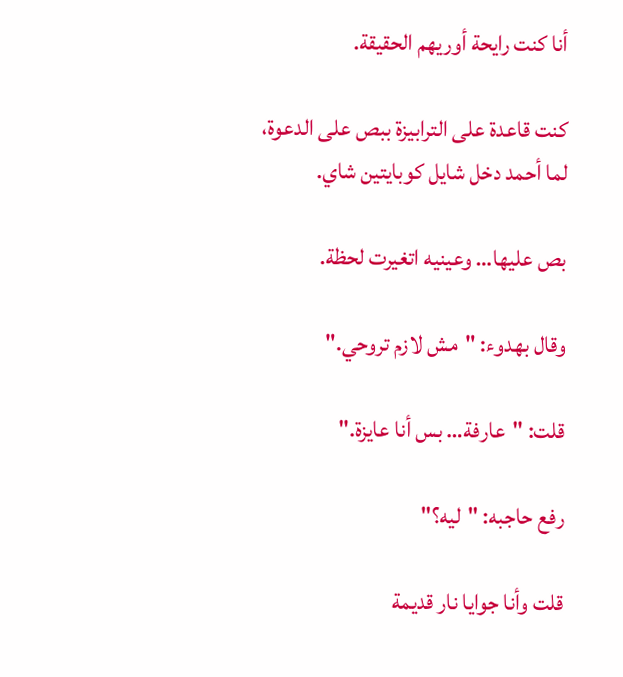أنا كنت رايحة أوريهم الحقيقة.

كنت قاعدة على الترابيزة ببص على الدعوة، لما أحمد دخل شايل كوبايتين شاي.

بص عليها… وعينيه اتغيرت لحظة.

وقال بهدوء: "مش لازم تروحي."

قلت: "عارفة… بس أنا عايزة."

رفع حاجبه: "ليه؟"

قلت وأنا جوايا نار قديمة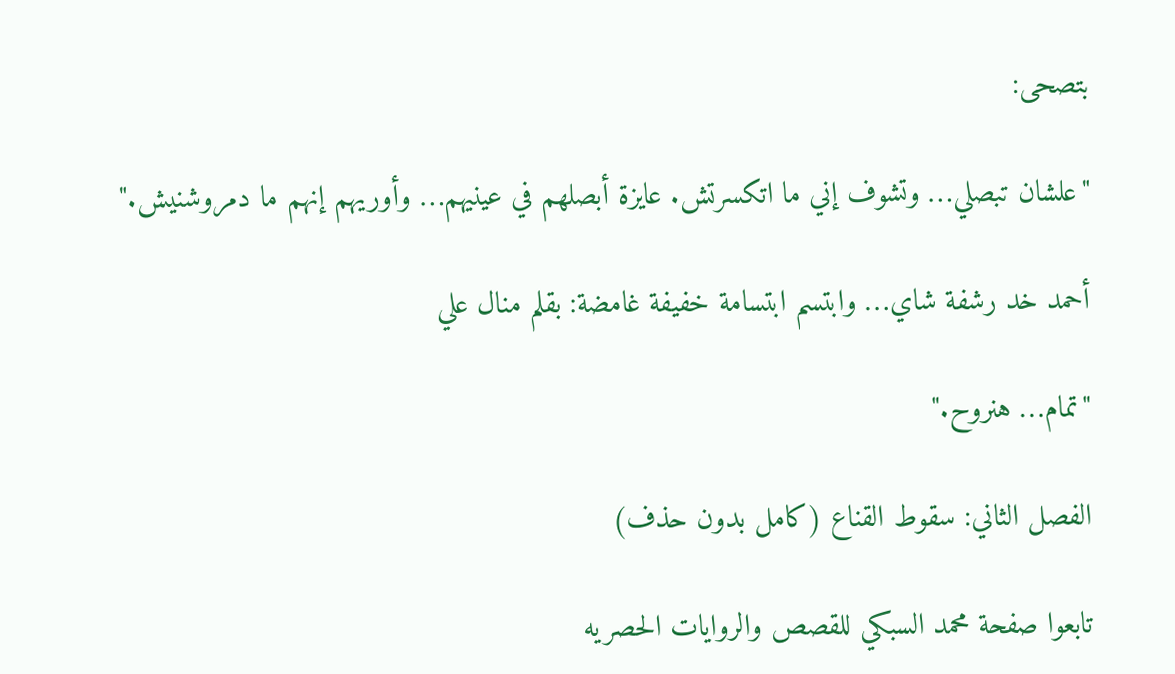بتصحى:

"علشان تبصلي… وتشوف إني ما اتكسرتش. عايزة أبصلهم في عينيهم… وأوريهم إنهم ما دمروشنيش."

أحمد خد رشفة شاي… وابتسم ابتسامة خفيفة غامضة: بقلم منال علي

"تمام… هنروح."

الفصل الثاني: سقوط القناع (كامل بدون حذف)

تابعوا صفحة محمد السبكي للقصص والروايات الحصريه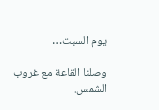يوم السبت…

وصلنا القاعة مع غروب الشمس.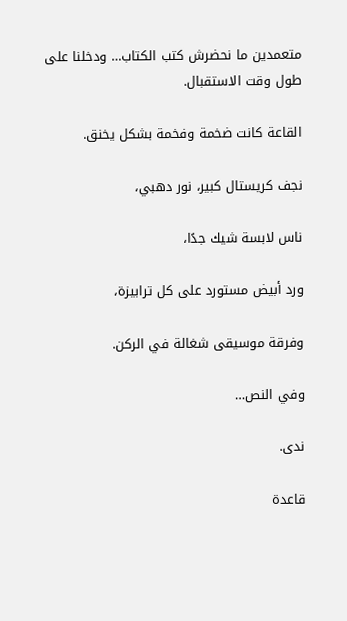متعمدين ما نحضرش كتب الكتاب… ودخلنا على طول وقت الاستقبال.

القاعة كانت ضخمة وفخمة بشكل يخنق.

نجف كريستال كبير، نور دهبي،

ناس لابسة شيك جدًا،

ورد أبيض مستورد على كل ترابيزة،

وفرقة موسيقى شغالة في الركن.

وفي النص…

ندى.

قاعدة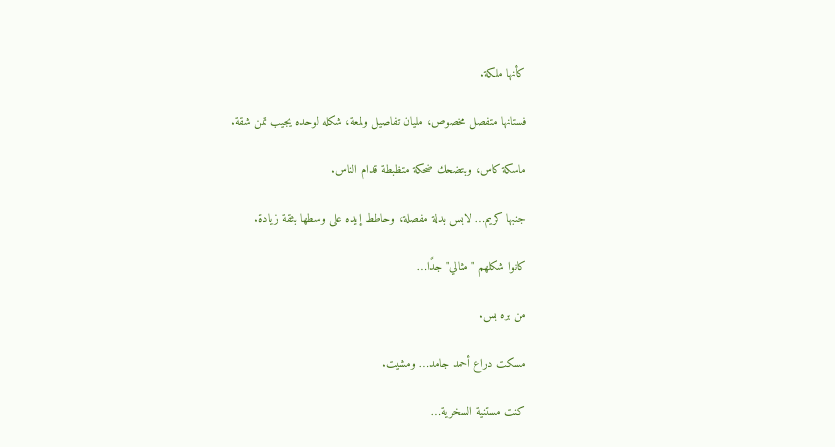كأنها ملكة.

فستانها متفصل مخصوص، مليان تفاصيل ولمعة، شكله لوحده يجيب تمن شقة.

ماسكة كاس، وبتضحك ضحكة متظبطة قدام الناس.

جنبها كريم… لابس بدلة مفصلة، وحاطط إيده على وسطها بثقة زيادة.

كانوا شكلهم "مثالي" جدًا…

من بره بس.

مسكت دراع أحمد جامد… ومشيت.

كنت مستنية السخرية…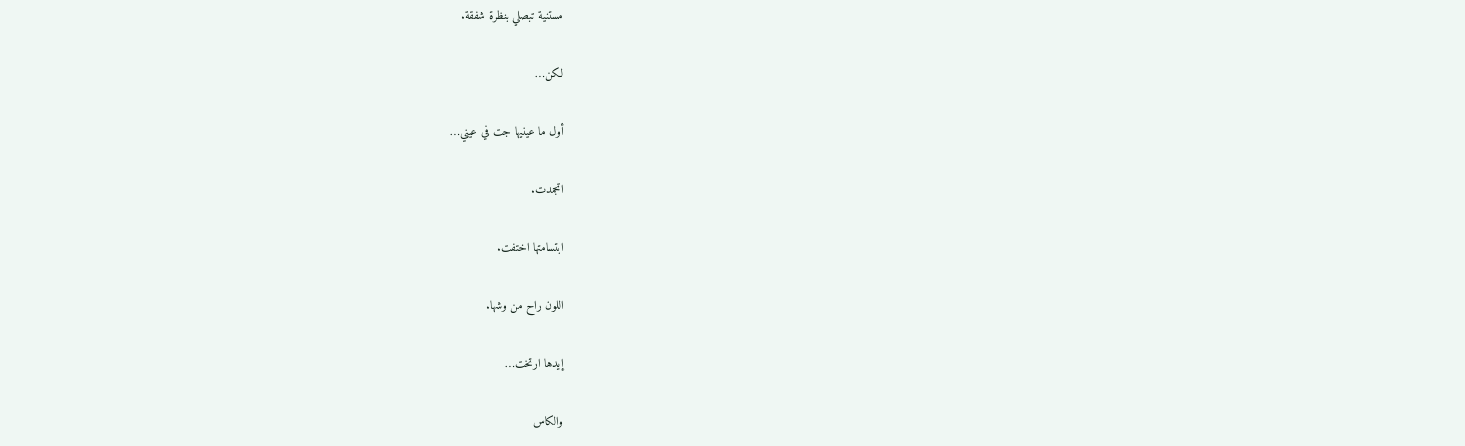مستنية تبصلي بنظرة شفقة.

لكن…

أول ما عينيها جت في عيني…

اتجمدت.

ابتسامتها اختفت.

اللون راح من وشها.

إيدها ارتخت…

والكاس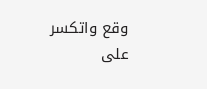وقع واتكسر على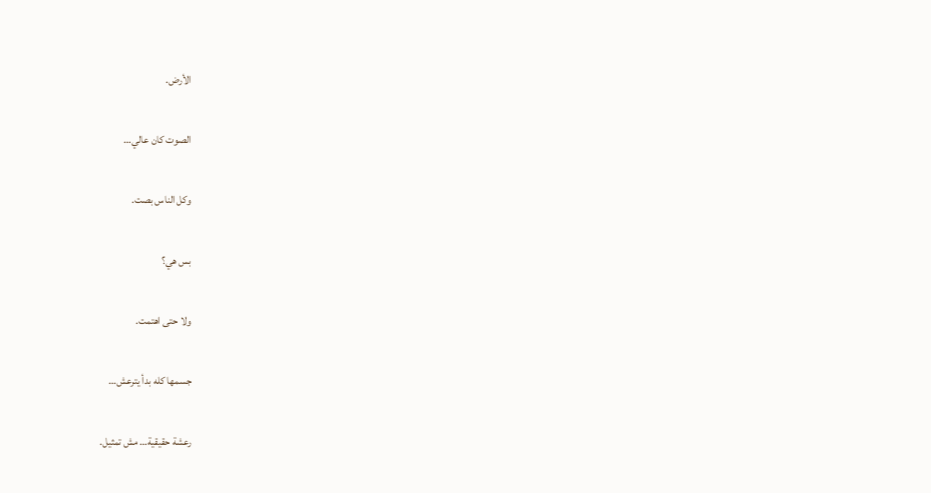الأرض.

الصوت كان عالي…

وكل الناس بصت.

بس هي؟

ولا حتى اهتمت.

جسمها كله بدأ يترعش…

رعشة حقيقية… مش تمثيل.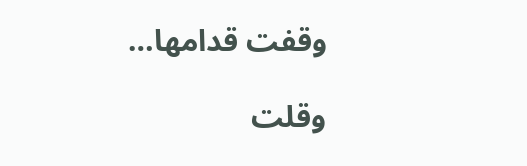وقفت قدامها…

وقلت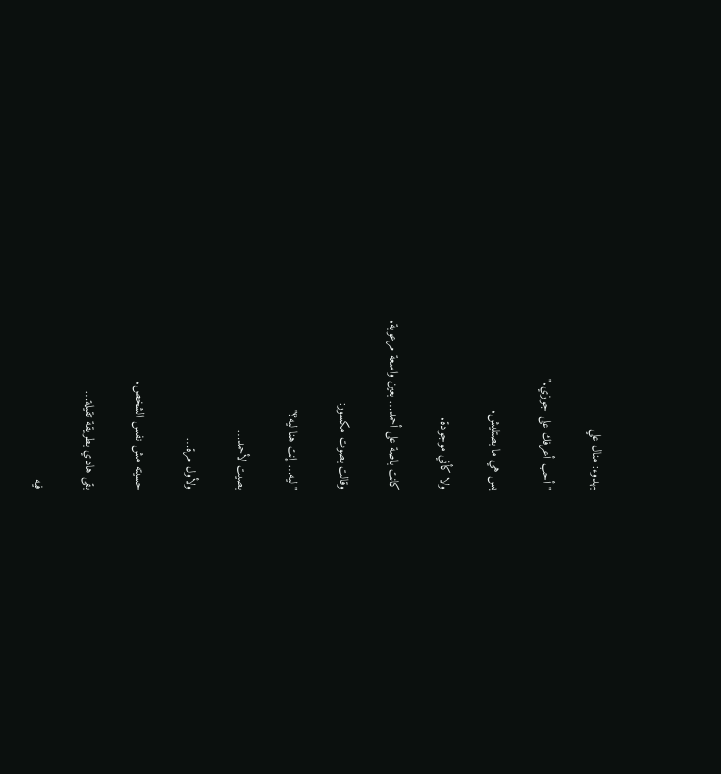بهدوء: منال علي

"أحب أعرفك على جوزي."

بس هي ما بصتليش.

ولا كأني موجودة.

كانت باصة على أحمد… بعين واسعة مرعوبة.

وقالت بصوت مكسور:

"ليه… إنت هنا ليه؟"

بصيت لأحمد…

ولأول مرة…

حسيته مش نفس الشخص.

بقى هادي بطريقة تقيلة…

فيه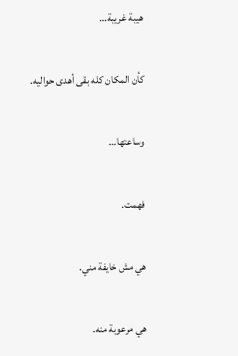هيبة غريبة…

كأن المكان كله بقى أهدى حواليه.

وساعتها…

فهمت.

هي مش خايفة مني.

هي مرعوبة منه.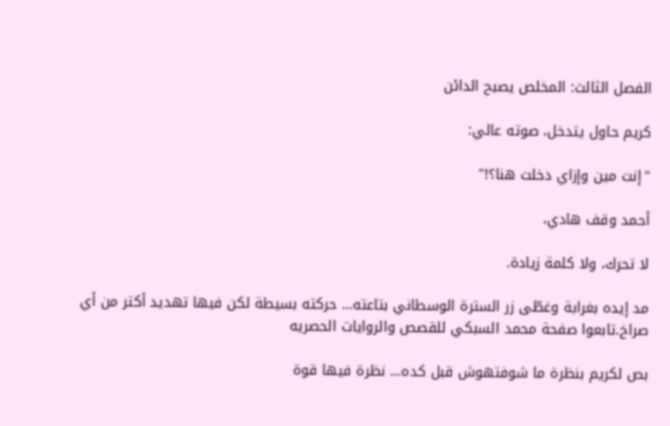الفصل الثالث: المخلص يصبح الدائن

كريم حاول يتدخل، صوته عالي:

"إنت مين وإزاي دخلت هنا؟!"

أحمد وقف هادي،

لا تحرك، ولا كلمة زيادة.

مد إيده بغرابة وغطّى زر السترة الوسطاني بتاعته… حركته بسيطة لكن فيها تهديد أكتر من أي صراخ.تابعوا صفحة محمد السبكي للقصص والروايات الحصريه

بص لكريم بنظرة ما شوفتهوش قبل كده… نظرة فيها قوة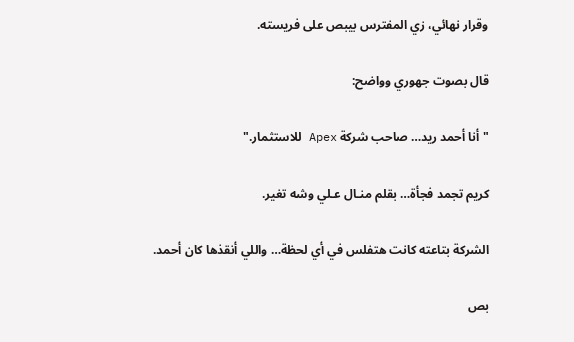وقرار نهائي، زي المفترس بيبص على فريسته.

قال بصوت جهوري وواضح:

"أنا أحمد ريد… صاحب شركة Apex للاستثمار."

كريم تجمد فجأة… بقلم منـال عـلي وشه تغير.

الشركة بتاعته كانت هتفلس في أي لحظة… واللي أنقذها كان أحمد.

بص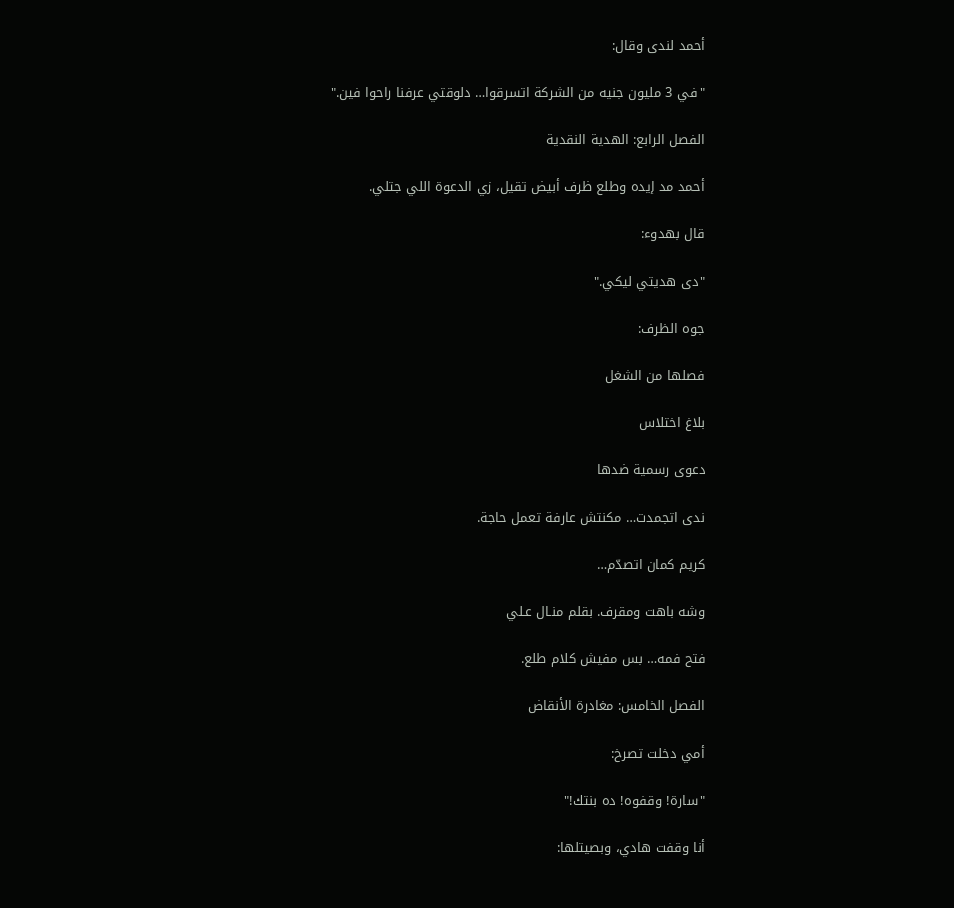أحمد لندى وقال:

"في 3 مليون جنيه من الشركة اتسرقوا… دلوقتي عرفنا راحوا فين."

الفصل الرابع: الهدية النقدية

أحمد مد إيده وطلع ظرف أبيض تقيل، زي الدعوة اللي جتلي.

قال بهدوء:

"دى هديتي ليكي."

جوه الظرف:

فصلها من الشغل

بلاغ اختلاس

دعوى رسمية ضدها

ندى اتجمدت… مكنتش عارفة تعمل حاجة.

كريم كمان اتصدّم…

وشه باهت ومقرف. بقلم منـال عـلي

فتح فمه… بس مفيش كلام طلع.

الفصل الخامس: مغادرة الأنقاض

أمي دخلت تصرخ:

"سارة! وقفوه! ده بنتك!"

أنا وقفت هادي، وبصيتلها: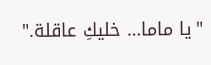"يا ماما… خليكِ عاقلة."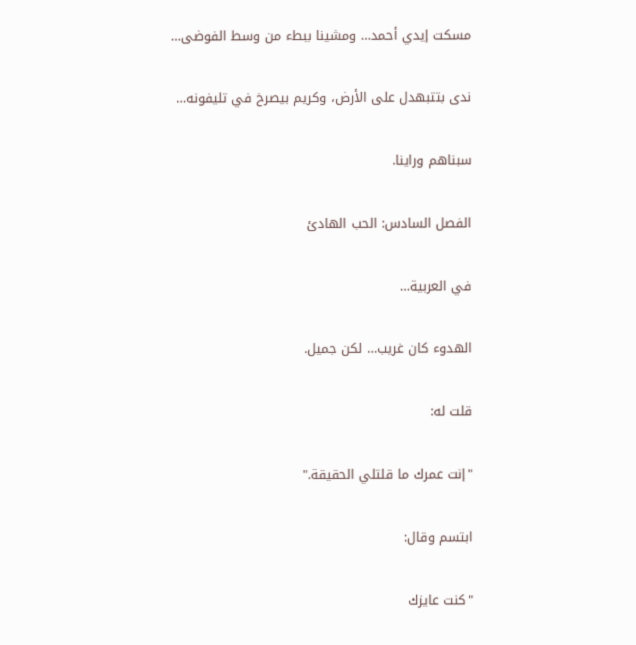مسكت إيدي أحمد… ومشينا ببطء من وسط الفوضى…

ندى بتتبهدل على الأرض، وكريم بيصرخ في تليفونه…

سبناهم وراينا.

الفصل السادس: الحب الهادئ

في العربية…

الهدوء كان غريب… لكن جميل.

قلت له:

"إنت عمرك ما قلتلي الحقيقة."

ابتسم وقال:

"كنت عايزك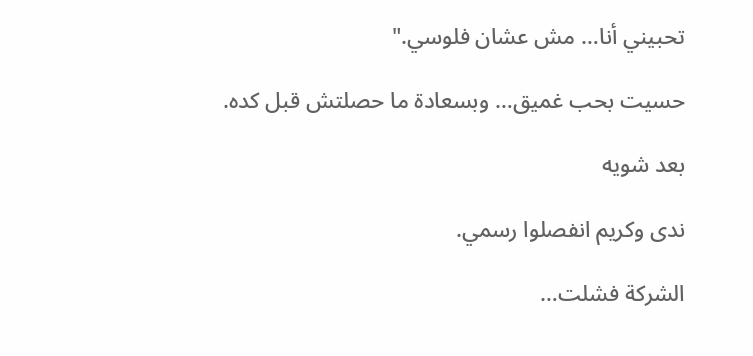تحبيني أنا… مش عشان فلوسي."

حسيت بحب غميق… وبسعادة ما حصلتش قبل كده.

بعد شويه

ندى وكريم انفصلوا رسمي.

الشركة فشلت…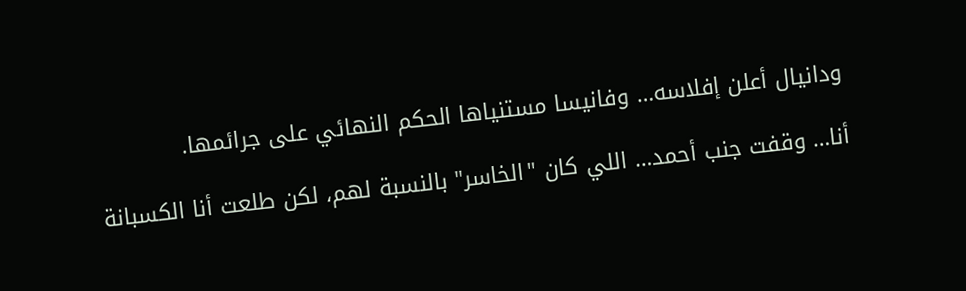ودانيال أعلن إفلاسه… وفانيسا مستنياها الحكم النهائي على جرائمها.

أنا… وقفت جنب أحمد… اللي كان "الخاسر" بالنسبة لهم، لكن طلعت أنا الكسبانة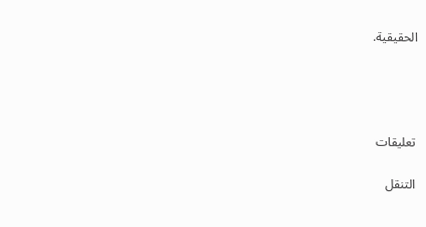الحقيقية.




تعليقات

التنقل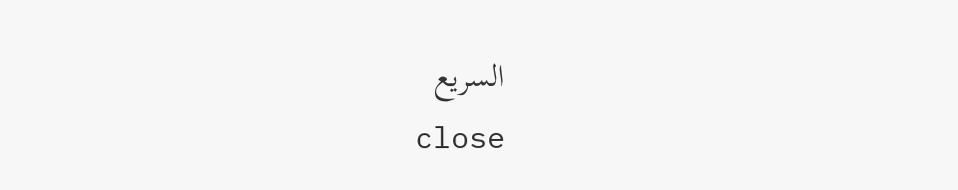السريع
    close